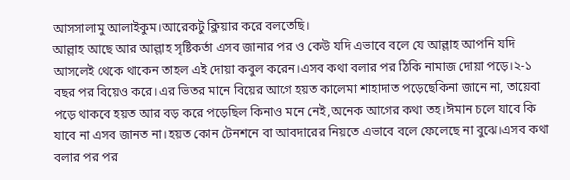আসসালামু আলাইকুম।আরেকটু ক্লিয়ার করে বলতেছি।
আল্লাহ আছে আর আল্লাহ সৃষ্টিকর্তা এসব জানার পর ও কেউ যদি এভাবে বলে যে আল্লাহ আপনি যদি আসলেই থেকে থাকেন তাহল এই দোয়া কবুল করেন।এসব কথা বলার পর ঠিকি নামাজ দোয়া পড়ে।২-১ বছর পর বিয়েও করে।এর ভিতর মানে বিয়ের আগে হয়ত কালেমা শাহাদাত পড়েছেকিনা জানে না, তায়েবা পড়ে থাকবে হয়ত আর বড় করে পড়েছিল কিনাও মনে নেই,অনেক আগের কথা তহ।ঈমান চলে যাবে কি যাবে না এসব জানত না।হয়ত কোন টেনশনে বা আবদারের নিয়তে এভাবে বলে ফেলেছে না বুঝে।এসব কথা বলার পর পর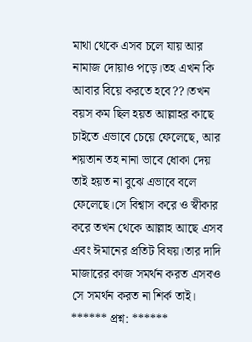মাথা থেকে এসব চলে যায় আর নামাজ দোয়াও পড়ে।তহ এখন কি আবার বিয়ে করতে হবে??।তখন বয়স কম ছিল হয়ত আল্লাহর কাছে চাইতে এভাবে চেয়ে ফেলেছে, আর শয়তান তহ নানা ভাবে ধোকা দেয় তাই হয়ত না বুঝে এভাবে বলে ফেলেছে।সে বিশ্বাস করে ও স্বীকার করে তখন থেকে আল্লাহ আছে এসব এবং ঈমানের প্রতিট বিষয়।তার দাদি মাজারের কাজ সমর্থন করত এসবও সে সমর্থন করত না শির্ক তাই।
****** প্রশ্ন: ******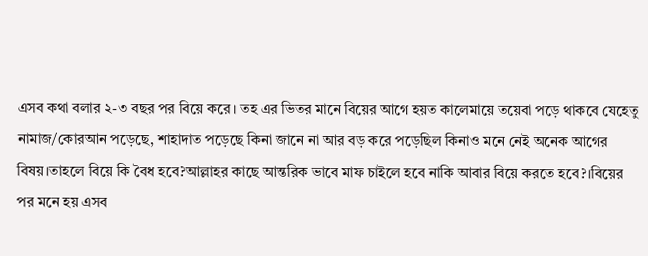এসব কথা বলার ২-৩ বছর পর বিয়ে করে। তহ এর ভিতর মানে বিয়ের আগে হয়ত কালেমায়ে তয়েবা পড়ে থাকবে যেহেতু নামাজ/কোরআন পড়েছে, শাহাদাত পড়েছে কিনা জানে না আর বড় করে পড়েছিল কিনাও মনে নেই অনেক আগের বিষয়।তাহলে বিয়ে কি বৈধ হবে?আল্লাহর কাছে আন্তরিক ভাবে মাফ চাইলে হবে নাকি আবার বিয়ে করতে হবে?।বিয়ের পর মনে হয় এসব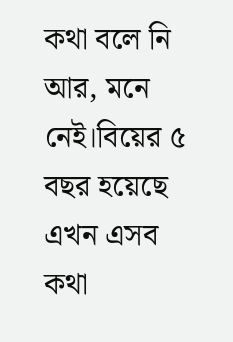কথা বলে নি আর, মনে নেই।বিয়ের ৫ বছর হয়েছে এখন এসব কথা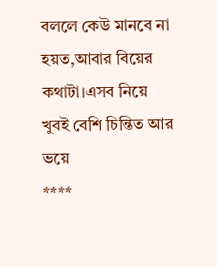বললে কেউ মানবে না হয়ত,আবার বিয়ের কথাটা।এসব নিয়ে খুবই বেশি চিন্তিত আর ভয়ে
****